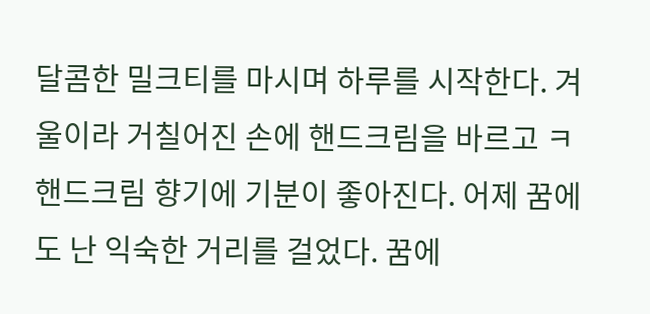달콤한 밀크티를 마시며 하루를 시작한다. 겨울이라 거칠어진 손에 핸드크림을 바르고 ㅋ 핸드크림 향기에 기분이 좋아진다. 어제 꿈에도 난 익숙한 거리를 걸었다. 꿈에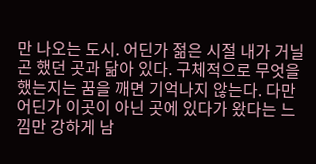만 나오는 도시. 어딘가 젊은 시절 내가 거닐곤 했던 곳과 닮아 있다. 구체적으로 무엇을 했는지는 꿈을 깨면 기억나지 않는다. 다만 어딘가 이곳이 아닌 곳에 있다가 왔다는 느낌만 강하게 남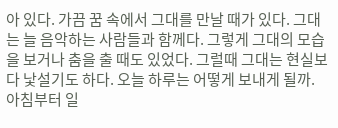아 있다. 가끔 꿈 속에서 그대를 만날 때가 있다. 그대는 늘 음악하는 사람들과 함께다. 그렇게 그대의 모습을 보거나 춤을 출 때도 있었다. 그럴때 그대는 현실보다 낯설기도 하다. 오늘 하루는 어떻게 보내게 될까. 아침부터 일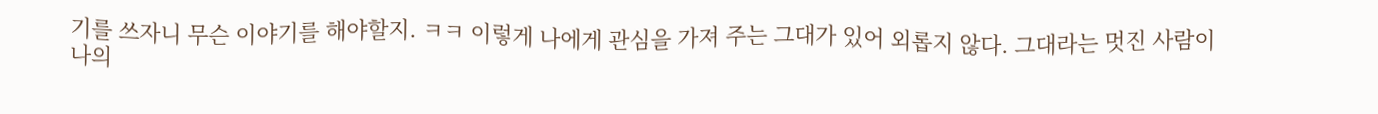기를 쓰자니 무슨 이야기를 해야할지. ㅋㅋ 이렇게 나에게 관심을 가져 주는 그대가 있어 외롭지 않다. 그대라는 멋진 사람이 나의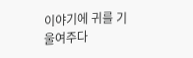이야기에 귀를 기울여주다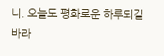니. 오늘도 평화로운 하루되길 바라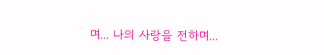며... 나의 사랑을 전하며...